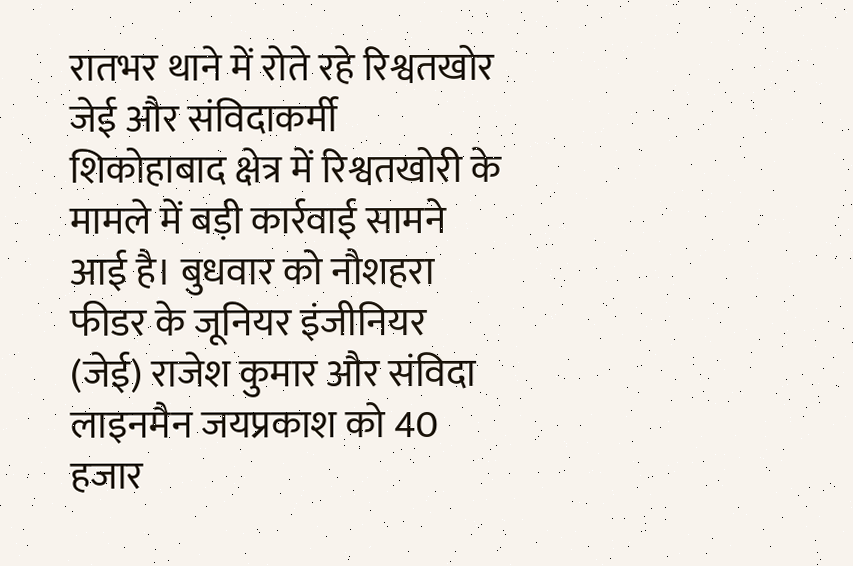रातभर थाने में रोते रहे रिश्वतखोर जेई और संविदाकर्मी
शिकोहाबाद क्षेत्र में रिश्वतखोरी के मामले में बड़ी कार्रवाई सामने आई है। बुधवार को नौशहरा फीडर के जूनियर इंजीनियर (जेई) राजेश कुमार और संविदा लाइनमैन जयप्रकाश को 40 हजार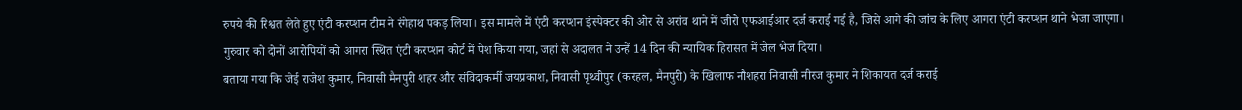रुपये की रिश्वत लेते हुए एंटी करप्शन टीम ने रंगेहाथ पकड़ लिया। इस मामले में एंटी करप्शन इंस्पेक्टर की ओर से अरांव थाने में जीरो एफआईआर दर्ज कराई गई है, जिसे आगे की जांच के लिए आगरा एंटी करप्शन थाने भेजा जाएगा। गुरुवार को दोनों आरोपियों को आगरा स्थित एंटी करप्शन कोर्ट में पेश किया गया, जहां से अदालत ने उन्हें 14 दिन की न्यायिक हिरासत में जेल भेज दिया।
बताया गया कि जेई राजेश कुमार, निवासी मैनपुरी शहर और संविदाकर्मी जयप्रकाश, निवासी पृथ्वीपुर (करहल, मैनपुरी) के खिलाफ नौशहरा निवासी नीरज कुमार ने शिकायत दर्ज कराई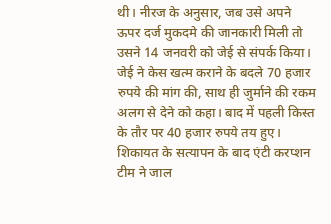थी। नीरज के अनुसार, जब उसे अपने ऊपर दर्ज मुकदमे की जानकारी मिली तो उसने 14 जनवरी को जेई से संपर्क किया। जेई ने केस खत्म कराने के बदले 70 हजार रुपये की मांग की, साथ ही जुर्माने की रकम अलग से देने को कहा। बाद में पहली किस्त के तौर पर 40 हजार रुपये तय हुए। शिकायत के सत्यापन के बाद एंटी करप्शन टीम ने जाल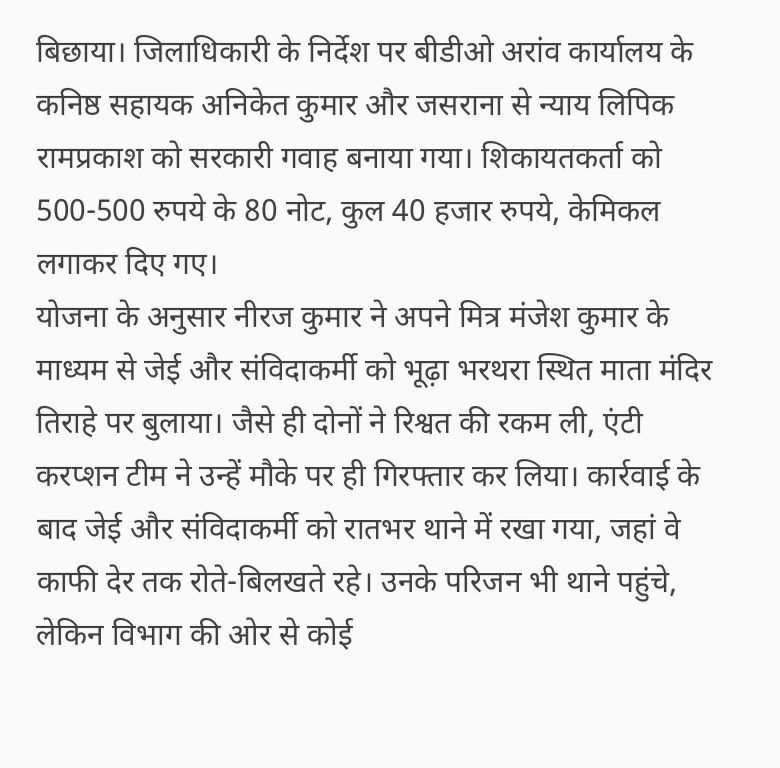बिछाया। जिलाधिकारी के निर्देश पर बीडीओ अरांव कार्यालय के कनिष्ठ सहायक अनिकेत कुमार और जसराना से न्याय लिपिक रामप्रकाश को सरकारी गवाह बनाया गया। शिकायतकर्ता को 500-500 रुपये के 80 नोट, कुल 40 हजार रुपये, केमिकल लगाकर दिए गए।
योजना के अनुसार नीरज कुमार ने अपने मित्र मंजेश कुमार के माध्यम से जेई और संविदाकर्मी को भूढ़ा भरथरा स्थित माता मंदिर तिराहे पर बुलाया। जैसे ही दोनों ने रिश्वत की रकम ली, एंटी करप्शन टीम ने उन्हें मौके पर ही गिरफ्तार कर लिया। कार्रवाई के बाद जेई और संविदाकर्मी को रातभर थाने में रखा गया, जहां वे काफी देर तक रोते-बिलखते रहे। उनके परिजन भी थाने पहुंचे, लेकिन विभाग की ओर से कोई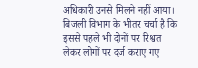अधिकारी उनसे मिलने नहीं आया। बिजली विभाग के भीतर चर्चा है कि इससे पहले भी दोनों पर रिश्वत लेकर लोगों पर दर्ज कराए गए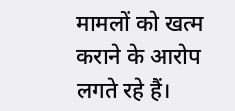मामलों को खत्म कराने के आरोप लगते रहे हैं।